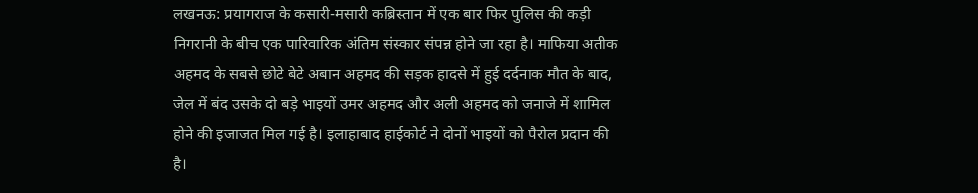लखनऊ: प्रयागराज के कसारी-मसारी कब्रिस्तान में एक बार फिर पुलिस की कड़ी निगरानी के बीच एक पारिवारिक अंतिम संस्कार संपन्न होने जा रहा है। माफिया अतीक अहमद के सबसे छोटे बेटे अबान अहमद की सड़क हादसे में हुई दर्दनाक मौत के बाद, जेल में बंद उसके दो बड़े भाइयों उमर अहमद और अली अहमद को जनाजे में शामिल होने की इजाजत मिल गई है। इलाहाबाद हाईकोर्ट ने दोनों भाइयों को पैरोल प्रदान की है।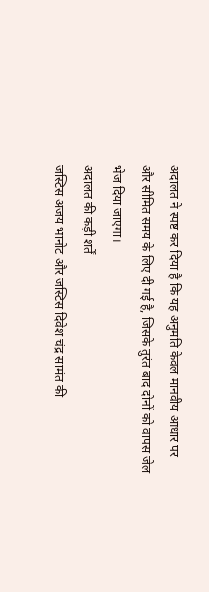अदालत ने स्पष्ट कर दिया है कि यह अनुमति केवल मानवीय आधार पर और सीमित समय के लिए दी गई है, जिसके तुरंत बाद दोनों को वापस जेल भेज दिया जाएगा।
अदालत की कड़ी शर्तें
जस्टिस अजय भानोट और जस्टिस दिवेश चंद्र सामंत की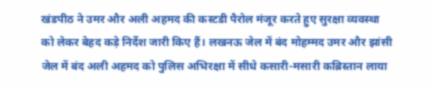खंडपीठ ने उमर और अली अहमद की कस्टडी पैरोल मंजूर करते हुए सुरक्षा व्यवस्था को लेकर बेहद कड़े निर्देश जारी किए हैं। लखनऊ जेल में बंद मोहम्मद उमर और झांसी जेल में बंद अली अहमद को पुलिस अभिरक्षा में सीधे कसारी-मसारी कब्रिस्तान लाया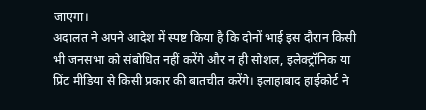जाएगा।
अदालत ने अपने आदेश में स्पष्ट किया है कि दोनों भाई इस दौरान किसी भी जनसभा को संबोधित नहीं करेंगे और न ही सोशल, इलेक्ट्रॉनिक या प्रिंट मीडिया से किसी प्रकार की बातचीत करेंगे। इलाहाबाद हाईकोर्ट ने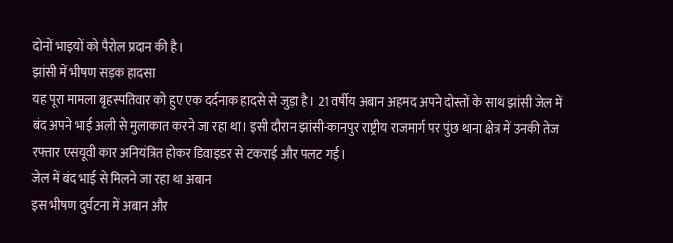दोनों भाइयों को पैरोल प्रदान की है।
झांसी में भीषण सड़क हादसा
यह पूरा मामला बृहस्पतिवार को हुए एक दर्दनाक हादसे से जुड़ा है। 21 वर्षीय अबान अहमद अपने दोस्तों के साथ झांसी जेल में बंद अपने भाई अली से मुलाकात करने जा रहा था। इसी दौरान झांसी-कानपुर राष्ट्रीय राजमार्ग पर पुंछ थाना क्षेत्र में उनकी तेज रफ्तार एसयूवी कार अनियंत्रित होकर डिवाइडर से टकराई और पलट गई।
जेल में बंद भाई से मिलने जा रहा था अबान
इस भीषण दुर्घटना में अबान और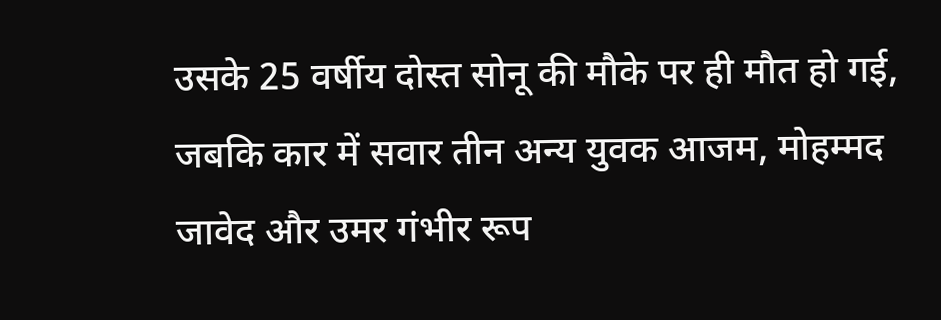उसके 25 वर्षीय दोस्त सोनू की मौके पर ही मौत हो गई, जबकि कार में सवार तीन अन्य युवक आजम, मोहम्मद जावेद और उमर गंभीर रूप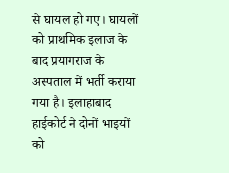से घायल हो गए। घायलों को प्राथमिक इलाज के बाद प्रयागराज के अस्पताल में भर्ती कराया गया है। इलाहाबाद हाईकोर्ट ने दोनों भाइयों को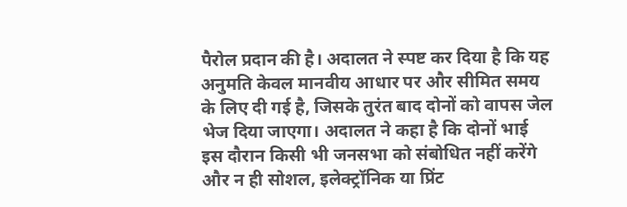पैरोल प्रदान की है। अदालत ने स्पष्ट कर दिया है कि यह अनुमति केवल मानवीय आधार पर और सीमित समय के लिए दी गई है, जिसके तुरंत बाद दोनों को वापस जेल भेज दिया जाएगा। अदालत ने कहा है कि दोनों भाई इस दौरान किसी भी जनसभा को संबोधित नहीं करेंगे और न ही सोशल, इलेक्ट्रॉनिक या प्रिंट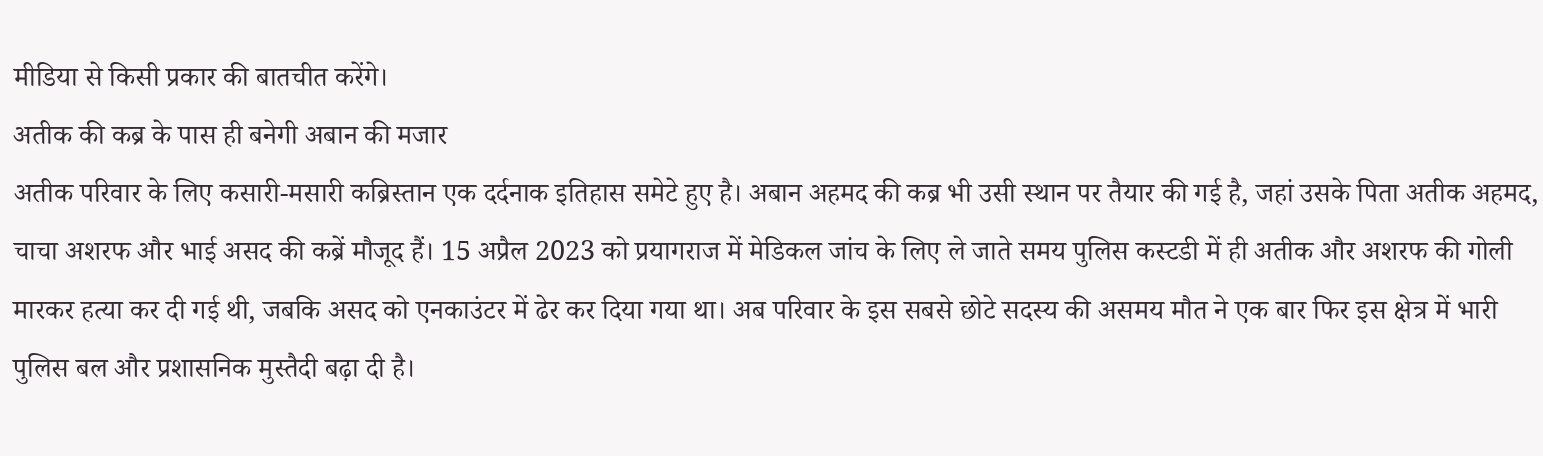मीडिया से किसी प्रकार की बातचीत करेंगे।
अतीक की कब्र के पास ही बनेगी अबान की मजार
अतीक परिवार के लिए कसारी-मसारी कब्रिस्तान एक दर्दनाक इतिहास समेटे हुए है। अबान अहमद की कब्र भी उसी स्थान पर तैयार की गई है, जहां उसके पिता अतीक अहमद, चाचा अशरफ और भाई असद की कब्रें मौजूद हैं। 15 अप्रैल 2023 को प्रयागराज में मेडिकल जांच के लिए ले जाते समय पुलिस कस्टडी में ही अतीक और अशरफ की गोली मारकर हत्या कर दी गई थी, जबकि असद को एनकाउंटर में ढेर कर दिया गया था। अब परिवार के इस सबसे छोटे सदस्य की असमय मौत ने एक बार फिर इस क्षेत्र में भारी पुलिस बल और प्रशासनिक मुस्तैदी बढ़ा दी है।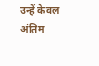उन्हें केवल अंतिम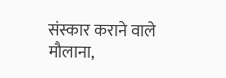संस्कार कराने वाले मौलाना,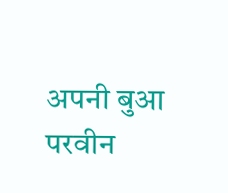अपनी बुआ परवीन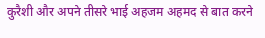कुरैशी और अपने तीसरे भाई अहजम अहमद से बात करने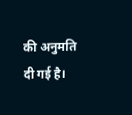की अनुमति दी गई है।